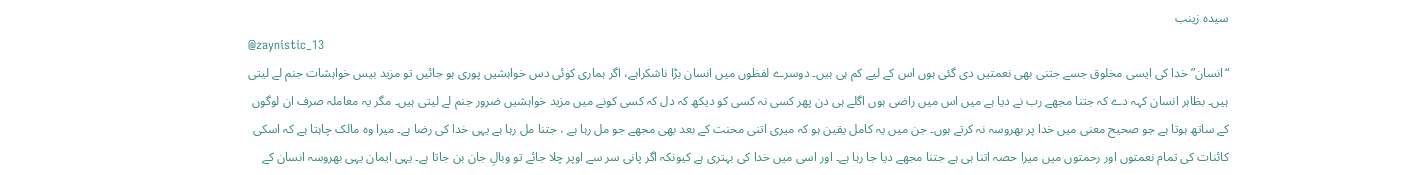سیدہ زینب
@zaynistic_13
“انسان” خدا کی ایسی مخلوق جسے جتنی بھی نعمتیں دی گئی ہوں اس کے لیے کم ہی ہیں۔ دوسرے لفظوں میں انسان بڑا ناشکراہے، اگر ہماری کوئی دس خواہشیں پوری ہو جائیں تو مزید بیس خواہشات جنم لے لیتی ہیں۔ بظاہر انسان کہہ دے کہ جتنا مجھے رب نے دیا ہے میں اس میں راضی ہوں اگلے ہی دن پھر کسی نہ کسی کو دیکھ کہ دل کہ کسی کونے میں مزید خواہشیں ضرور جنم لے لیتی ہیں۔ مگر یہ معاملہ صرف ان لوگوں کے ساتھ ہوتا ہے جو صحیح معنی میں خدا پر بھروسہ نہ کرتے ہوں۔ جن میں یہ کامل یقین ہو کہ میری اتنی محنت کے بعد بھی مجھے جو مل رہا ہے ، جتنا مل رہا ہے یہی خدا کی رضا ہے۔ میرا وہ مالک چاہتا ہے کہ اسکی کائنات کی تمام نعمتوں اور رحمتوں میں میرا حصہ اتنا ہی ہے جتنا مجھے دیا جا رہا ہے۔ اور اسی میں خدا کی بہتری ہے کیونکہ اگر پانی سر سے اوپر چلا جائے تو وبالِ جان بن جاتا ہے۔ یہی ایمان یہی بھروسہ انسان کے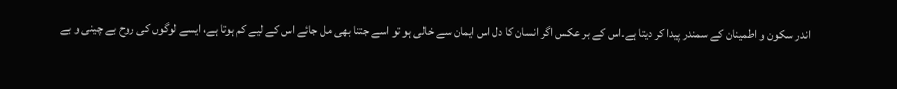اندر سکون و اطمینان کے سمندر پیدا کر دیتا ہے۔اس کے بر عکس اگر انسان کا دل اس ایمان سے خالی ہو تو اسے جتنا بھی مل جائے اس کے لیے کم ہوتا ہے، ایسے لوگوں کی روح بے چینی و بے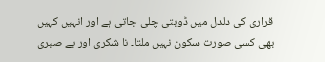قراری کی دلدل میں ڈوبتی چلی جاتی ہے اور انہیں کہیں بھی کسی صورت سکون نہیں ملتا۔ نا شکری اور بے صبری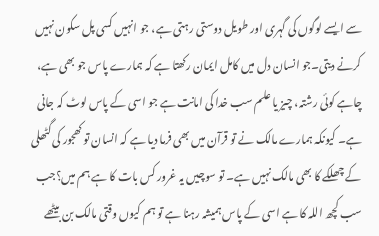سے ایسے لوگوں کی گہری اور طویل دوستی رہتی ہے، جو انہیں کسی پل سکون نہیں کرنے دیتی۔جو انسان دل میں کامل ایمان رکھتا ہے کہ ہمارے پاس جو بھی ہے، چاہے کوئی رشتہ، چیز یا علم سب خدا کی امانت ہے جو اسی کے پاس لوٹ کہ جانی ہے۔ کیونکہ ہمارے مالک نے تو قرآن میں بھی فرما دیا ہے کہ انسان تو کھجور کی گٹھلی کے چھلکے کا بھی مالک نہیں ہے۔ تو سوچیں یہ غرور کس بات کا ہے ہم میں؟جب سب کچھ اللہ کا ہے اسی کے پاس ہمیشہ رہنا ہے تو ہم کیوں وقتی مالک بن بیٹھے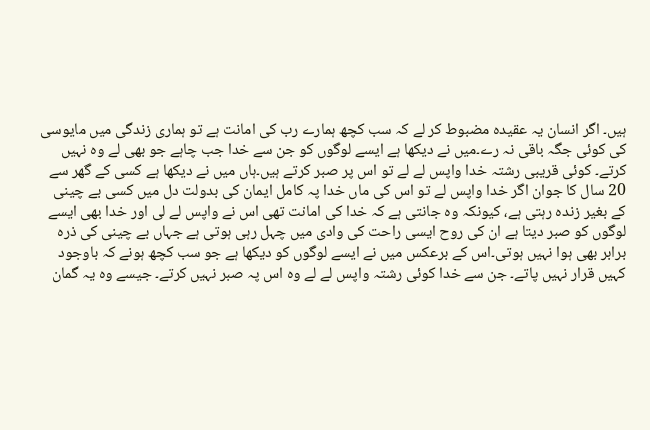ہیں۔ اگر انسان یہ عقیدہ مضبوط کر لے کہ سب کچھ ہمارے رب کی امانت ہے تو ہماری زندگی میں مایوسی کی کوئی جگہ باقی نہ رے۔میں نے دیکھا ہے ایسے لوگوں کو جن سے خدا جب چاہے جو بھی لے وہ نہیں کرتے۔ کوئی قریبی رشتہ خدا واپس لے لے تو اس پر صبر کرتے ہیں۔ہاں میں نے دیکھا ہے کسی کے گھر سے 20 سال کا جوان اگر خدا واپس لے تو اس کی ماں خدا پہ کامل ایمان کی بدولت دل میں کسی بے چینی کے بغیر زندہ رہتی ہے، کیونکہ وہ جانتی ہے کہ خدا کی امانت تھی اس نے واپس لے لی اور خدا بھی ایسے لوگوں کو صبر دیتا ہے ان کی روح ایسی راحت کی وادی میں چہل رہی ہوتی ہے جہاں بے چینی کی ذرہ برابر بھی ہوا نہیں ہوتی۔اس کے برعکس میں نے ایسے لوگوں کو دیکھا ہے جو سب کچھ ہونے کہ باوجود کہیں قرار نہیں پاتے۔ جن سے خدا کوئی رشتہ واپس لے لے وہ اس پہ صبر نہیں کرتے۔ جیسے وہ یہ گمان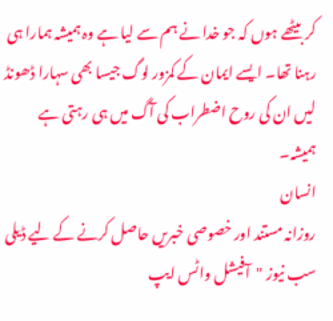کر بیٹھے ہوں کہ جو خدا نے ہم سے لیا ہے وہ ہمیشہ ہمارا ہی رہنا تھا۔ ایسے ایمان کے کمزور لوگ جیسا بھی سہارا ڈھونڈ لیں ان کی روح اضطراب کی آگ میں ہی رہتی ہے ہمیشہ۔
انسان
روزانہ مستند اور خصوصی خبریں حاصل کرنے کے لیے ڈیلی سب نیوز "آفیشل واٹس ایپ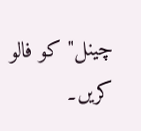چینل" کو فالو کریں۔